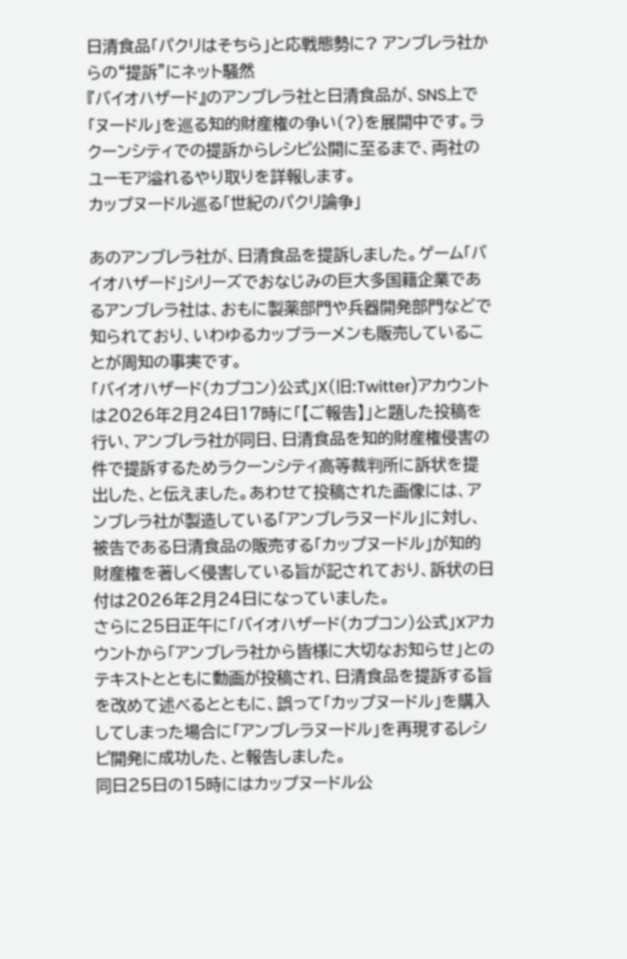日清食品「パクリはそちら」と応戦態勢に? アンブレラ社からの“提訴”にネット騒然
『バイオハザード』のアンブレラ社と日清食品が、SNS上で「ヌードル」を巡る知的財産権の争い(?)を展開中です。ラクーンシティでの提訴からレシピ公開に至るまで、両社のユーモア溢れるやり取りを詳報します。
カップヌードル巡る「世紀のパクリ論争」

あのアンブレラ社が、日清食品を提訴しました。ゲーム「バイオハザード」シリーズでおなじみの巨大多国籍企業であるアンブレラ社は、おもに製薬部門や兵器開発部門などで知られており、いわゆるカップラーメンも販売していることが周知の事実です。
「バイオハザード(カプコン)公式」X(旧:Twitter)アカウントは2026年2月24日17時に「【ご報告】」と題した投稿を行い、アンブレラ社が同日、日清食品を知的財産権侵害の件で提訴するためラクーンシティ高等裁判所に訴状を提出した、と伝えました。あわせて投稿された画像には、アンブレラ社が製造している「アンブレラヌードル」に対し、被告である日清食品の販売する「カップヌードル」が知的財産権を著しく侵害している旨が記されており、訴状の日付は2026年2月24日になっていました。
さらに25日正午に「バイオハザード(カプコン)公式」Xアカウントから「アンブレラ社から皆様に大切なお知らせ」とのテキストとともに動画が投稿され、日清食品を提訴する旨を改めて述べるとともに、誤って「カップヌードル」を購入してしまった場合に「アンブレラヌードル」を再現するレシピ開発に成功した、と報告しました。
同日25日の15時にはカップヌードル公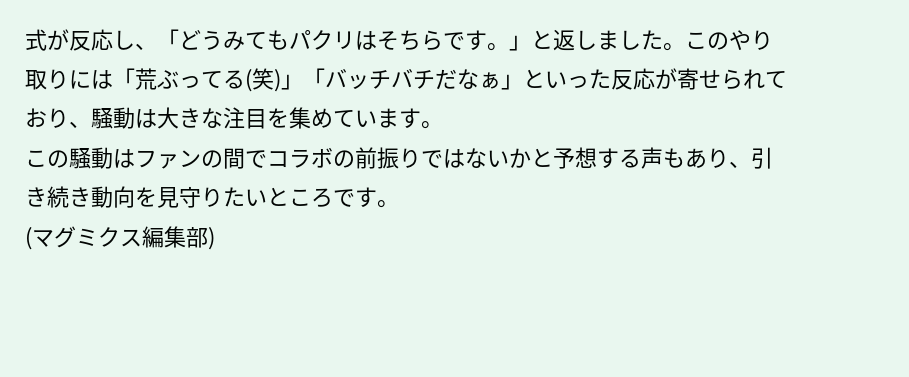式が反応し、「どうみてもパクリはそちらです。」と返しました。このやり取りには「荒ぶってる(笑)」「バッチバチだなぁ」といった反応が寄せられており、騒動は大きな注目を集めています。
この騒動はファンの間でコラボの前振りではないかと予想する声もあり、引き続き動向を見守りたいところです。
(マグミクス編集部)